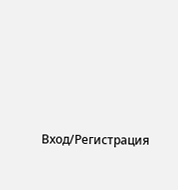Вход/Регистрация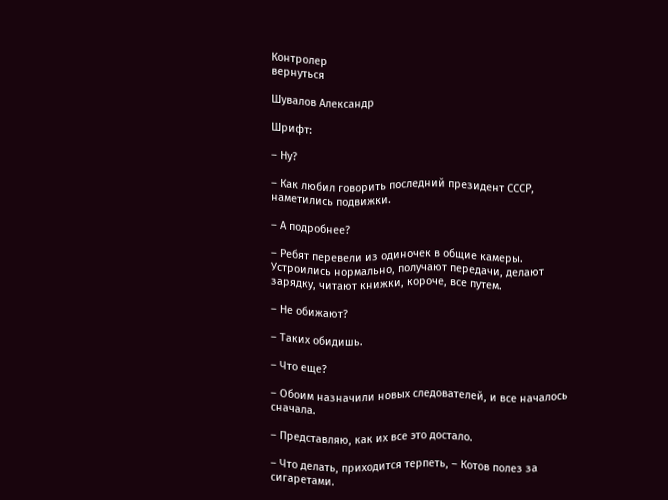Контролер
вернуться

Шувалов Александр

Шрифт:

– Ну?

– Как любил говорить последний президент СССР, наметились подвижки.

– А подробнее?

– Ребят перевели из одиночек в общие камеры. Устроились нормально, получают передачи, делают зарядку, читают книжки, короче, все путем.

– Не обижают?

– Таких обидишь.

– Что еще?

– Обоим назначили новых следователей, и все началось сначала.

– Представляю, как их все это достало.

– Что делать, приходится терпеть, – Котов полез за сигаретами.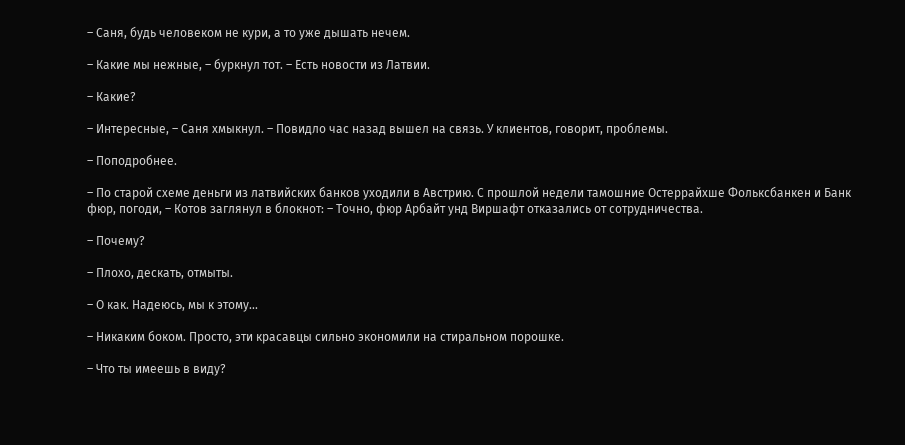– Саня, будь человеком не кури, а то уже дышать нечем.

– Какие мы нежные, – буркнул тот. – Есть новости из Латвии.

– Какие?

– Интересные, – Саня хмыкнул. – Повидло час назад вышел на связь. У клиентов, говорит, проблемы.

– Поподробнее.

– По старой схеме деньги из латвийских банков уходили в Австрию. С прошлой недели тамошние Остеррайхше Фольксбанкен и Банк фюр, погоди, – Котов заглянул в блокнот: – Точно, фюр Арбайт унд Виршафт отказались от сотрудничества.

– Почему?

– Плохо, дескать, отмыты.

– О как. Надеюсь, мы к этому...

– Никаким боком. Просто, эти красавцы сильно экономили на стиральном порошке.

– Что ты имеешь в виду?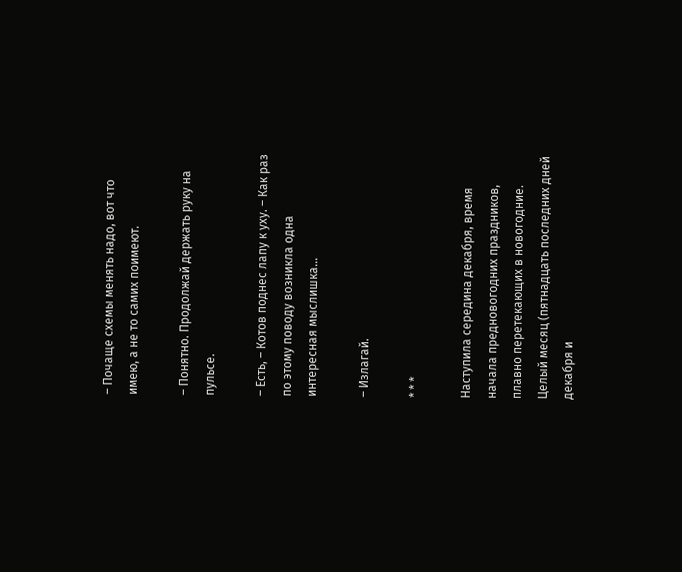– Почаще схемы менять надо, вот что имею, а не то самих поимеют.

– Понятно. Продолжай держать руку на пульсе.

– Есть, – Котов поднес лапу к уху. – Как раз по этому поводу возникла одна интересная мыслишка...

– Излагай.

* * *

Наступила середина декабря, время начала предновогодних праздников, плавно перетекающих в новогодние. Целый месяц (пятнадцать последних дней декабря и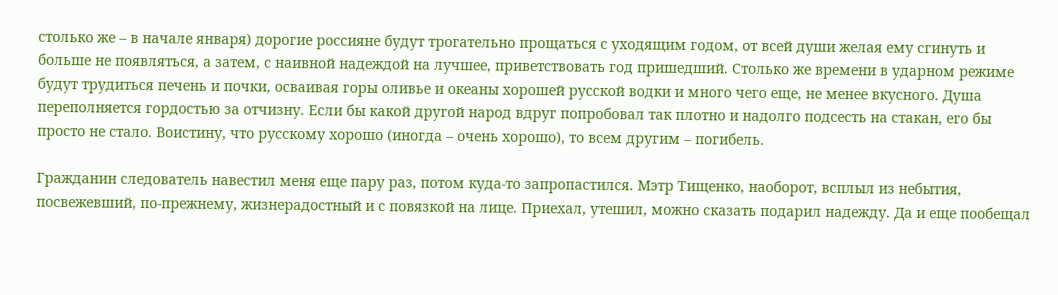столько же – в начале января) дорогие россияне будут трогательно прощаться с уходящим годом, от всей души желая ему сгинуть и больше не появляться, а затем, с наивной надеждой на лучшее, приветствовать год пришедший. Столько же времени в ударном режиме будут трудиться печень и почки, осваивая горы оливье и океаны хорошей русской водки и много чего еще, не менее вкусного. Душа переполняется гордостью за отчизну. Если бы какой другой народ вдруг попробовал так плотно и надолго подсесть на стакан, его бы просто не стало. Воистину, что русскому хорошо (иногда – очень хорошо), то всем другим – погибель.

Гражданин следователь навестил меня еще пару раз, потом куда-то запропастился. Мэтр Тищенко, наоборот, всплыл из небытия, посвежевший, по-прежнему, жизнерадостный и с повязкой на лице. Приехал, утешил, можно сказать подарил надежду. Да и еще пообещал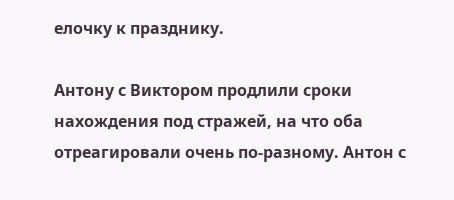елочку к празднику.

Антону с Виктором продлили сроки нахождения под стражей, на что оба отреагировали очень по-разному. Антон с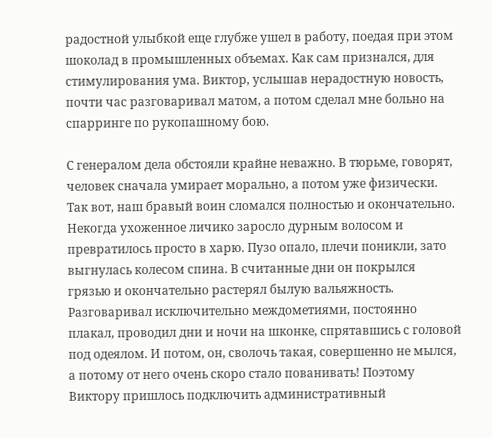радостной улыбкой еще глубже ушел в работу, поедая при этом шоколад в промышленных объемах. Как сам признался, для стимулирования ума. Виктор, услышав нерадостную новость, почти час разговаривал матом, а потом сделал мне больно на спарринге по рукопашному бою.

С генералом дела обстояли крайне неважно. В тюрьме, говорят, человек сначала умирает морально, а потом уже физически. Так вот, наш бравый воин сломался полностью и окончательно. Некогда ухоженное личико заросло дурным волосом и превратилось просто в харю. Пузо опало, плечи поникли, зато выгнулась колесом спина. В считанные дни он покрылся грязью и окончательно растерял былую вальяжность. Разговаривал исключительно междометиями, постоянно плакал, проводил дни и ночи на шконке, спрятавшись с головой под одеялом. И потом, он, сволочь такая, совершенно не мылся, а потому от него очень скоро стало пованивать! Поэтому Виктору пришлось подключить административный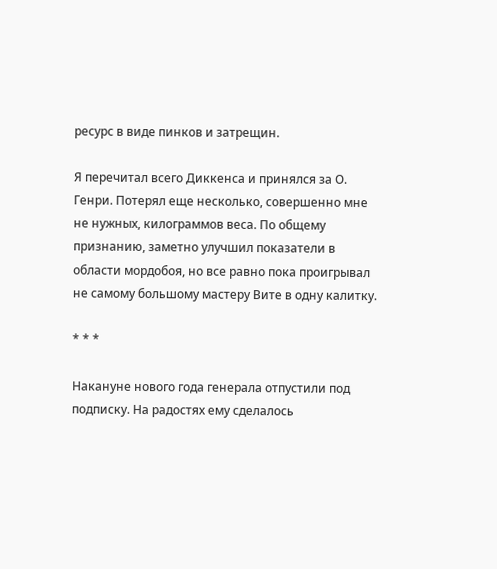ресурс в виде пинков и затрещин.

Я перечитал всего Диккенса и принялся за О. Генри. Потерял еще несколько, совершенно мне не нужных, килограммов веса. По общему признанию, заметно улучшил показатели в области мордобоя, но все равно пока проигрывал не самому большому мастеру Вите в одну калитку.

* * *

Накануне нового года генерала отпустили под подписку. На радостях ему сделалось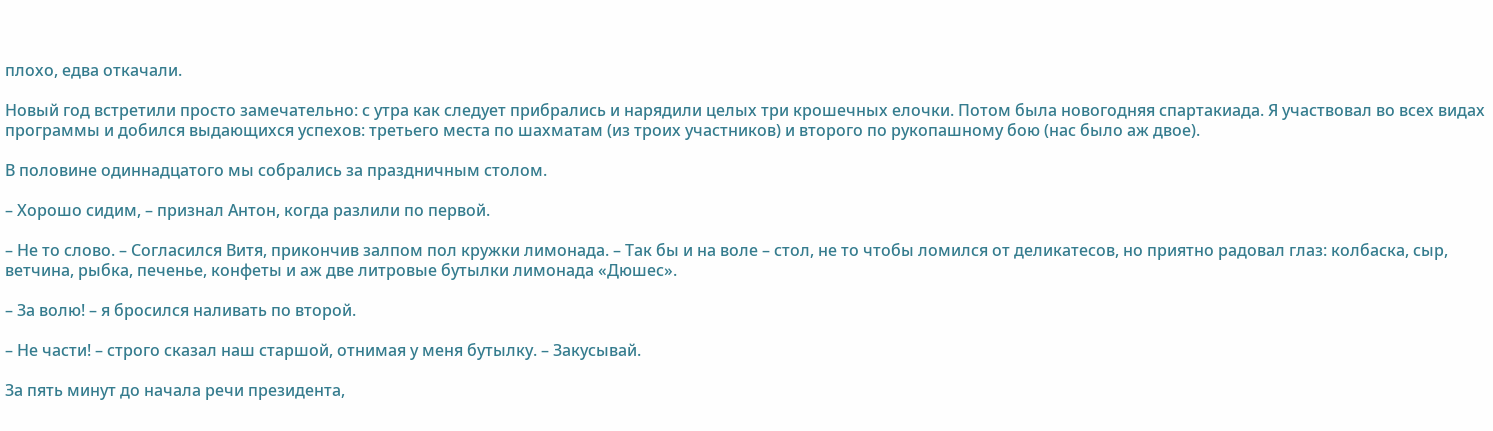плохо, едва откачали.

Новый год встретили просто замечательно: с утра как следует прибрались и нарядили целых три крошечных елочки. Потом была новогодняя спартакиада. Я участвовал во всех видах программы и добился выдающихся успехов: третьего места по шахматам (из троих участников) и второго по рукопашному бою (нас было аж двое).

В половине одиннадцатого мы собрались за праздничным столом.

– Хорошо сидим, – признал Антон, когда разлили по первой.

– Не то слово. – Согласился Витя, прикончив залпом пол кружки лимонада. – Так бы и на воле – стол, не то чтобы ломился от деликатесов, но приятно радовал глаз: колбаска, сыр, ветчина, рыбка, печенье, конфеты и аж две литровые бутылки лимонада «Дюшес».

– За волю! – я бросился наливать по второй.

– Не части! – строго сказал наш старшой, отнимая у меня бутылку. – Закусывай.

За пять минут до начала речи президента,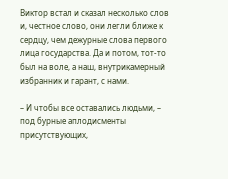Виктор встал и сказал несколько слов и, честное слово, они легли ближе к сердцу, чем дежурные слова первого лица государства. Да и потом, тот-то был на воле, а наш, внутрикамерный избранник и гарант, с нами.

– И чтобы все оставались людьми, – под бурные аплодисменты присутствующих,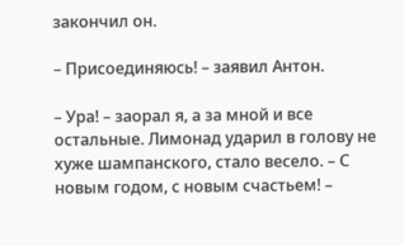закончил он.

– Присоединяюсь! – заявил Антон.

– Ура! – заорал я, а за мной и все остальные. Лимонад ударил в голову не хуже шампанского, стало весело. – С новым годом, с новым счастьем! –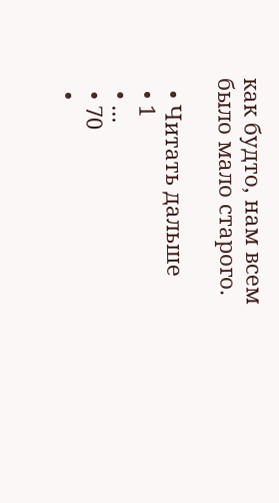как будто, нам всем было мало старого.

  • Читать дальше
  • 1
  • ...
  • 70
  •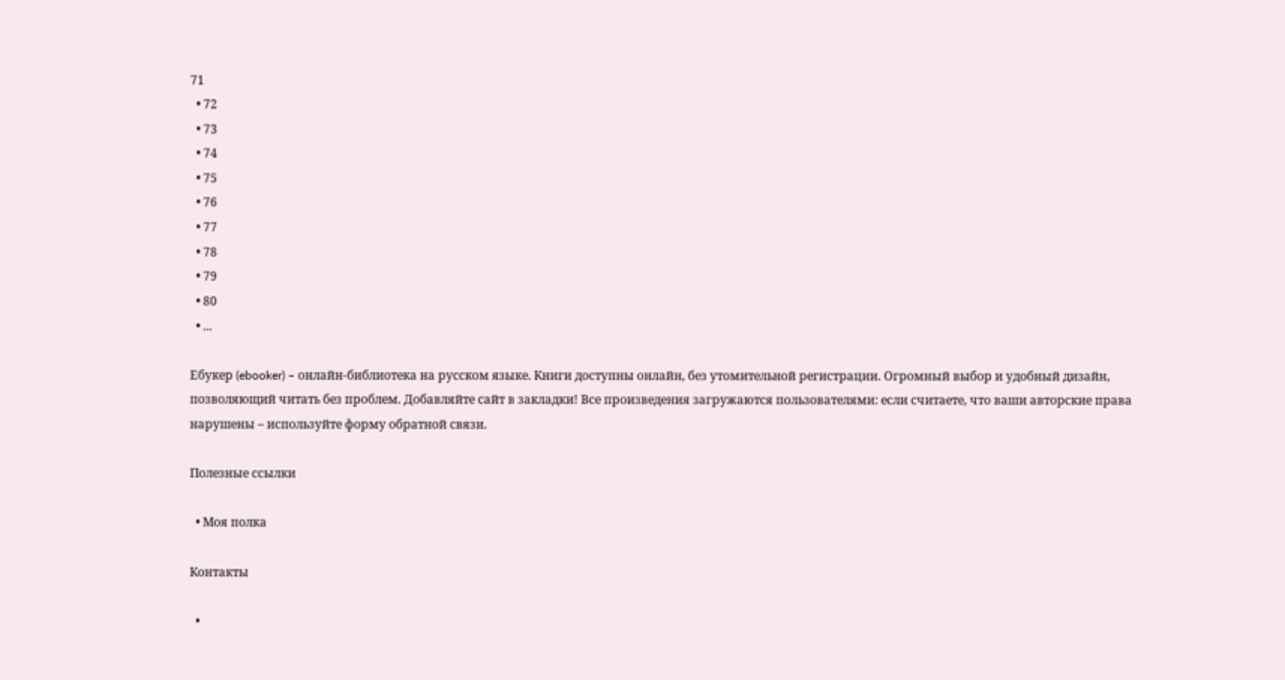71
  • 72
  • 73
  • 74
  • 75
  • 76
  • 77
  • 78
  • 79
  • 80
  • ...

Ебукер (ebooker) – онлайн-библиотека на русском языке. Книги доступны онлайн, без утомительной регистрации. Огромный выбор и удобный дизайн, позволяющий читать без проблем. Добавляйте сайт в закладки! Все произведения загружаются пользователями: если считаете, что ваши авторские права нарушены – используйте форму обратной связи.

Полезные ссылки

  • Моя полка

Контакты

  •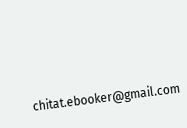chitat.ebooker@gmail.com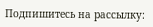Подпишитесь на рассылку: